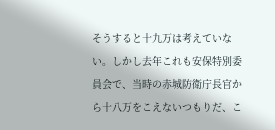そうすると十九万は考えていない。しかし去年これも安保特別委員会で、当時の赤城防衛庁長官から十八万をこえないつもりだ、こ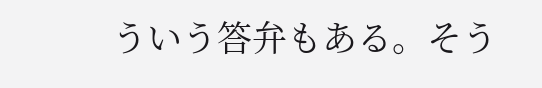ういう答弁もある。そう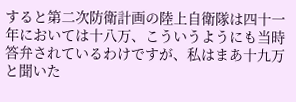すると第二次防衛計画の陸上自衛隊は四十一年においては十八万、こういうようにも当時答弁されているわけですが、私はまあ十九万と聞いた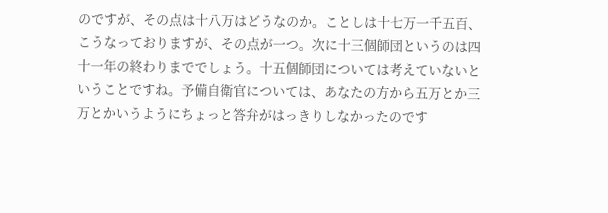のですが、その点は十八万はどうなのか。ことしは十七万一千五百、こうなっておりますが、その点が一つ。次に十三個師団というのは四十一年の終わりまででしょう。十五個師団については考えていないということですね。予備自衛官については、あなたの方から五万とか三万とかいうようにちょっと答弁がはっきりしなかったのです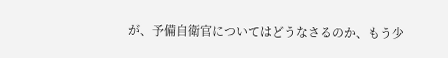が、予備自衛官についてはどうなさるのか、もう少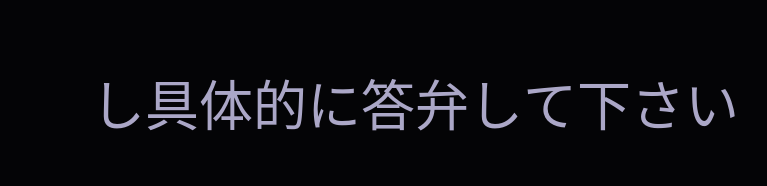し具体的に答弁して下さい